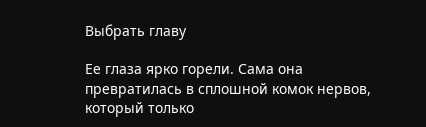Выбрать главу

Ее глаза ярко горели. Сама она превратилась в сплошной комок нервов, который только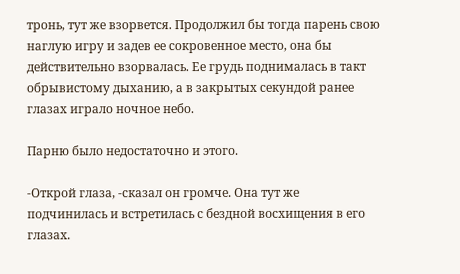тронь, тут же взорвется. Продолжил бы тогда парень свою наглую игру и задев ее сокровенное место, она бы действительно взорвалась. Ее грудь поднималась в такт обрывистому дыханию, а в закрытых секундой ранее глазах играло ночное небо.

Парню было недостаточно и этого.

-Открой глаза, -сказал он громче. Она тут же подчинилась и встретилась с бездной восхищения в его глазах.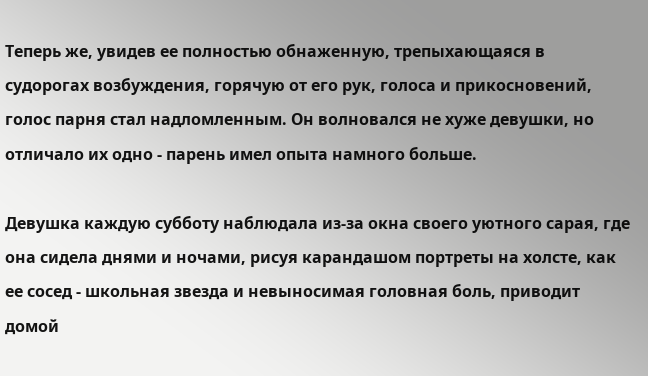Теперь же, увидев ее полностью обнаженную, трепыхающаяся в судорогах возбуждения, горячую от его рук, голоса и прикосновений, голос парня стал надломленным. Он волновался не хуже девушки, но отличало их одно - парень имел опыта намного больше.

Девушка каждую субботу наблюдала из-за окна своего уютного сарая, где она сидела днями и ночами, рисуя карандашом портреты на холсте, как ее сосед - школьная звезда и невыносимая головная боль, приводит домой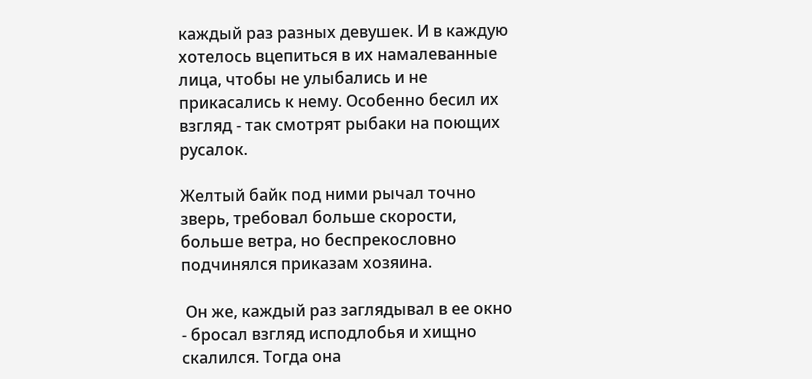каждый раз разных девушек. И в каждую хотелось вцепиться в их намалеванные лица, чтобы не улыбались и не прикасались к нему. Особенно бесил их взгляд - так смотрят рыбаки на поющих русалок.

Желтый байк под ними рычал точно зверь, требовал больше скорости, больше ветра, но беспрекословно подчинялся приказам хозяина.

 Он же, каждый раз заглядывал в ее окно - бросал взгляд исподлобья и хищно скалился. Тогда она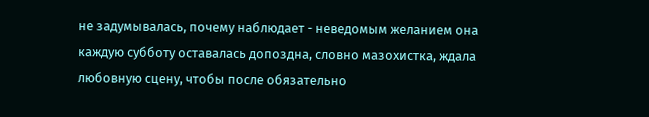не задумывалась, почему наблюдает - неведомым желанием она каждую субботу оставалась допоздна, словно мазохистка, ждала любовную сцену, чтобы после обязательно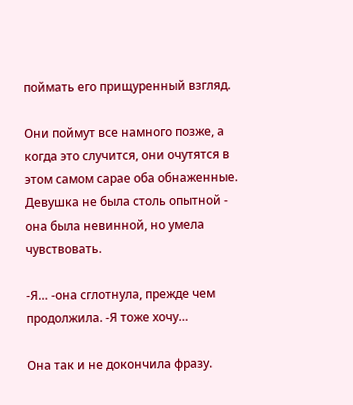поймать его прищуренный взгляд.

Они поймут все намного позже, а когда это случится, они очутятся в этом самом сарае оба обнаженные. Девушка не была столь опытной - она была невинной, но умела чувствовать.

-Я… -она сглотнула, прежде чем продолжила. -Я тоже хочу…

Она так и не докончила фразу.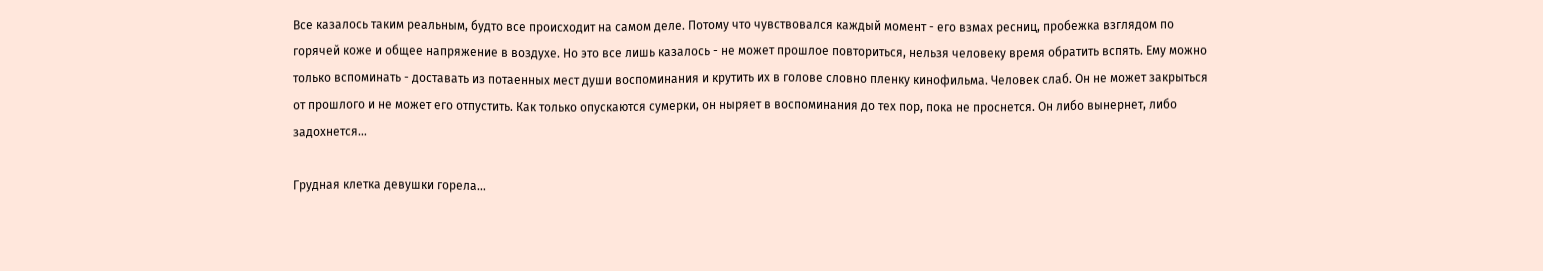Все казалось таким реальным, будто все происходит на самом деле. Потому что чувствовался каждый момент - его взмах ресниц, пробежка взглядом по горячей коже и общее напряжение в воздухе. Но это все лишь казалось - не может прошлое повториться, нельзя человеку время обратить вспять. Ему можно только вспоминать - доставать из потаенных мест души воспоминания и крутить их в голове словно пленку кинофильма. Человек слаб. Он не может закрыться от прошлого и не может его отпустить. Как только опускаются сумерки, он ныряет в воспоминания до тех пор, пока не проснется. Он либо вынернет, либо задохнется…

Грудная клетка девушки горела…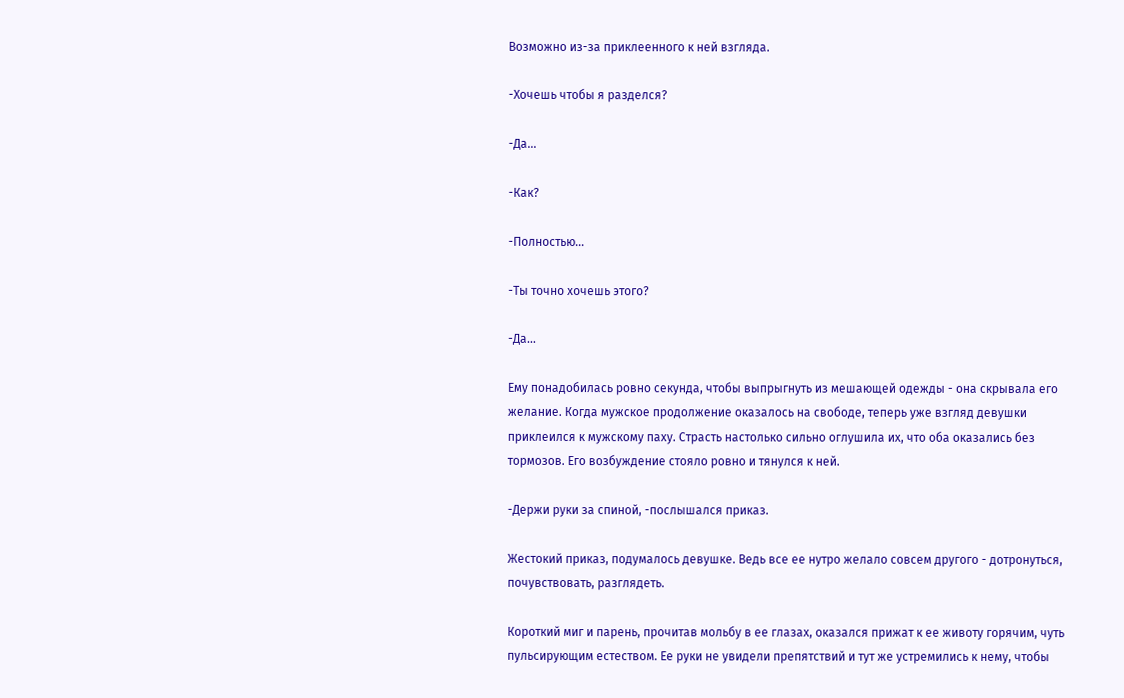Возможно из-за приклеенного к ней взгляда.

-Хочешь чтобы я разделся?

-Да…

-Как?

-Полностью…

-Ты точно хочешь этого?

-Да…

Ему понадобилась ровно секунда, чтобы выпрыгнуть из мешающей одежды - она скрывала его желание. Когда мужское продолжение оказалось на свободе, теперь уже взгляд девушки приклеился к мужскому паху. Страсть настолько сильно оглушила их, что оба оказались без тормозов. Его возбуждение стояло ровно и тянулся к ней.

-Держи руки за спиной, -послышался приказ.

Жестокий приказ, подумалось девушке. Ведь все ее нутро желало совсем другого - дотронуться, почувствовать, разглядеть.

Короткий миг и парень, прочитав мольбу в ее глазах, оказался прижат к ее животу горячим, чуть пульсирующим естеством. Ее руки не увидели препятствий и тут же устремились к нему, чтобы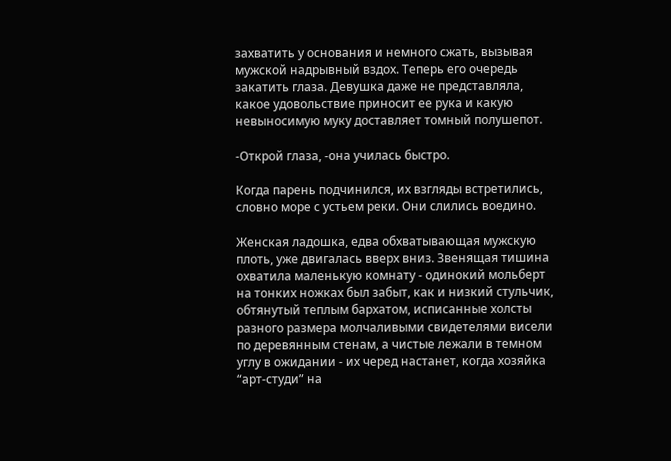захватить у основания и немного сжать, вызывая мужской надрывный вздох. Теперь его очередь закатить глаза. Девушка даже не представляла, какое удовольствие приносит ее рука и какую невыносимую муку доставляет томный полушепот.

-Открой глаза, -она училась быстро.

Когда парень подчинился, их взгляды встретились, словно море с устьем реки. Они слились воедино.

Женская ладошка, едва обхватывающая мужскую плоть, уже двигалась вверх вниз. Звенящая тишина охватила маленькую комнату - одинокий мольберт на тонких ножках был забыт, как и низкий стульчик, обтянутый теплым бархатом, исписанные холсты разного размера молчаливыми свидетелями висели по деревянным стенам, а чистые лежали в темном углу в ожидании - их черед настанет, когда хозяйка “арт-студи” на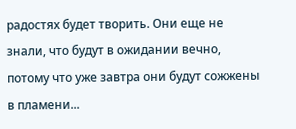радостях будет творить. Они еще не знали, что будут в ожидании вечно, потому что уже завтра они будут сожжены в пламени...